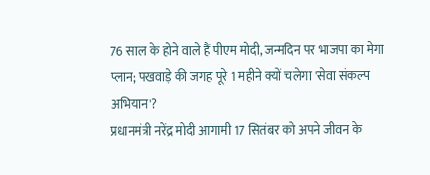76 साल के होने वाले हैं पीएम मोदी, जन्मदिन पर भाजपा का मेगा प्लान; पखवाड़े की जगह पूरे 1 महीने क्यों चलेगा 'सेवा संकल्प अभियान'?
प्रधानमंत्री नरेंद्र मोदी आगामी 17 सितंबर को अपने जीवन के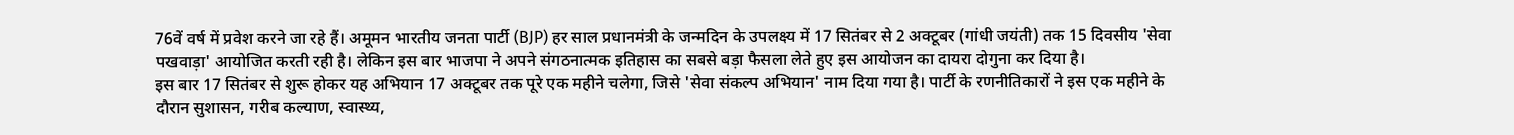76वें वर्ष में प्रवेश करने जा रहे हैं। अमूमन भारतीय जनता पार्टी (BJP) हर साल प्रधानमंत्री के जन्मदिन के उपलक्ष्य में 17 सितंबर से 2 अक्टूबर (गांधी जयंती) तक 15 दिवसीय 'सेवा पखवाड़ा' आयोजित करती रही है। लेकिन इस बार भाजपा ने अपने संगठनात्मक इतिहास का सबसे बड़ा फैसला लेते हुए इस आयोजन का दायरा दोगुना कर दिया है।
इस बार 17 सितंबर से शुरू होकर यह अभियान 17 अक्टूबर तक पूरे एक महीने चलेगा, जिसे 'सेवा संकल्प अभियान' नाम दिया गया है। पार्टी के रणनीतिकारों ने इस एक महीने के दौरान सुशासन, गरीब कल्याण, स्वास्थ्य,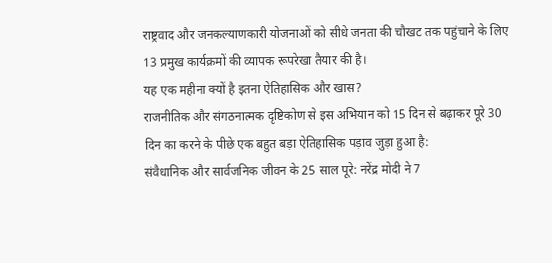राष्ट्रवाद और जनकल्याणकारी योजनाओं को सीधे जनता की चौखट तक पहुंचाने के लिए 13 प्रमुख कार्यक्रमों की व्यापक रूपरेखा तैयार की है।
यह एक महीना क्यों है इतना ऐतिहासिक और खास?
राजनीतिक और संगठनात्मक दृष्टिकोण से इस अभियान को 15 दिन से बढ़ाकर पूरे 30 दिन का करने के पीछे एक बहुत बड़ा ऐतिहासिक पड़ाव जुड़ा हुआ है:
संवैधानिक और सार्वजनिक जीवन के 25 साल पूरे: नरेंद्र मोदी ने 7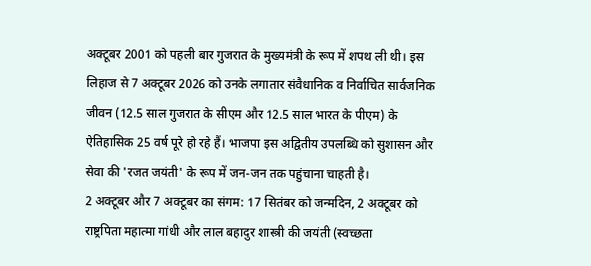अक्टूबर 2001 को पहली बार गुजरात के मुख्यमंत्री के रूप में शपथ ली थी। इस लिहाज से 7 अक्टूबर 2026 को उनके लगातार संवैधानिक व निर्वाचित सार्वजनिक जीवन (12.5 साल गुजरात के सीएम और 12.5 साल भारत के पीएम) के ऐतिहासिक 25 वर्ष पूरे हो रहे हैं। भाजपा इस अद्वितीय उपलब्धि को सुशासन और सेवा की 'रजत जयंती' के रूप में जन-जन तक पहुंचाना चाहती है।
2 अक्टूबर और 7 अक्टूबर का संगम: 17 सितंबर को जन्मदिन, 2 अक्टूबर को राष्ट्रपिता महात्मा गांधी और लाल बहादुर शास्त्री की जयंती (स्वच्छता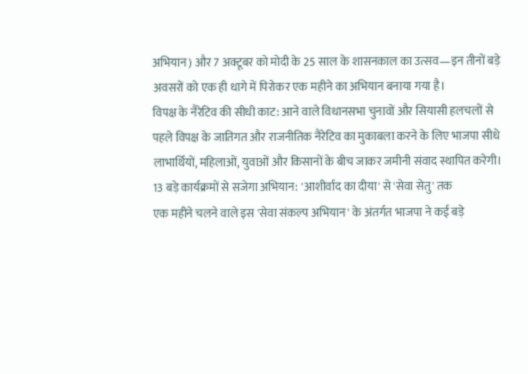अभियान) और 7 अक्टूबर को मोदी के 25 साल के शासनकाल का उत्सव—इन तीनों बड़े अवसरों को एक ही धागे में पिरोकर एक महीने का अभियान बनाया गया है।
विपक्ष के नैरेटिव की सीधी काट: आने वाले विधानसभा चुनावों और सियासी हलचलों से पहले विपक्ष के जातिगत और राजनीतिक नैरेटिव का मुकाबला करने के लिए भाजपा सीधे लाभार्थियों, महिलाओं, युवाओं और किसानों के बीच जाकर जमीनी संवाद स्थापित करेगी।
13 बड़े कार्यक्रमों से सजेगा अभियान: 'आशीर्वाद का दीया' से 'सेवा सेतु' तक
एक महीने चलने वाले इस 'सेवा संकल्प अभियान' के अंतर्गत भाजपा ने कई बड़े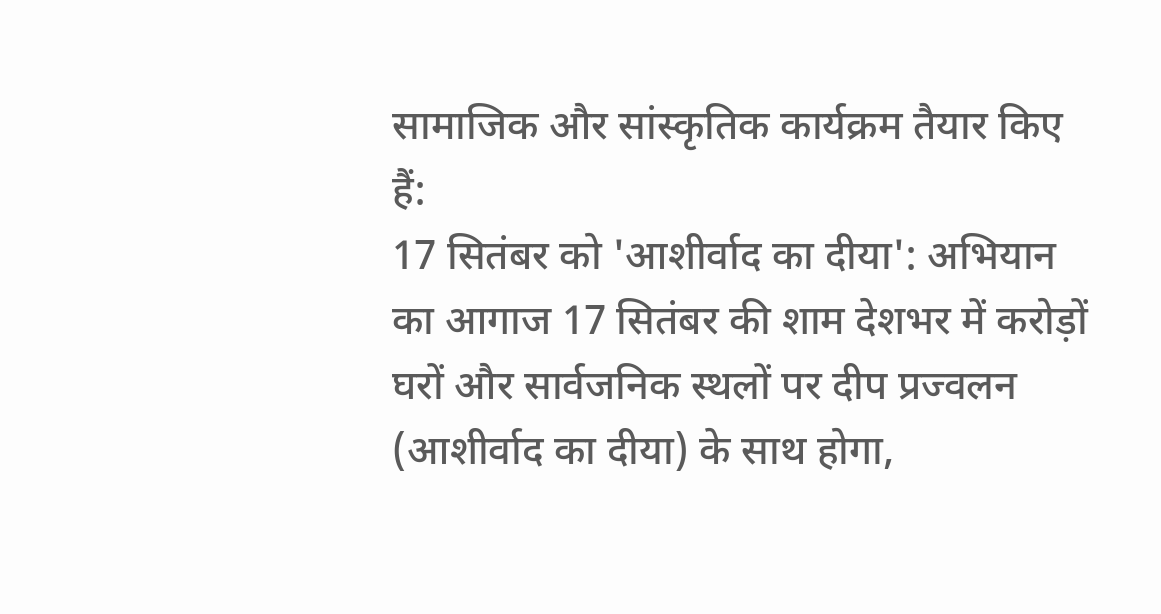सामाजिक और सांस्कृतिक कार्यक्रम तैयार किए हैं:
17 सितंबर को 'आशीर्वाद का दीया': अभियान का आगाज 17 सितंबर की शाम देशभर में करोड़ों घरों और सार्वजनिक स्थलों पर दीप प्रज्वलन (आशीर्वाद का दीया) के साथ होगा,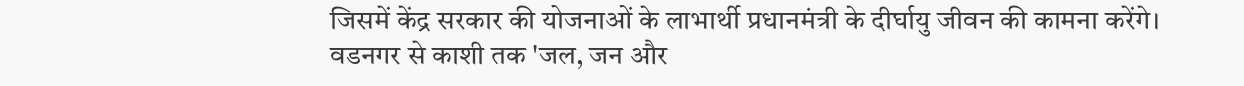जिसमें केंद्र सरकार की योजनाओं के लाभार्थी प्रधानमंत्री के दीर्घायु जीवन की कामना करेंगे।
वडनगर से काशी तक 'जल, जन और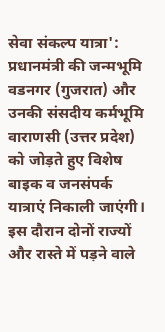सेवा संकल्प यात्रा': प्रधानमंत्री की जन्मभूमि वडनगर (गुजरात) और उनकी संसदीय कर्मभूमि वाराणसी (उत्तर प्रदेश) को जोड़ते हुए विशेष बाइक व जनसंपर्क यात्राएं निकाली जाएंगी। इस दौरान दोनों राज्यों और रास्ते में पड़ने वाले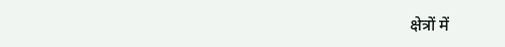क्षेत्रों में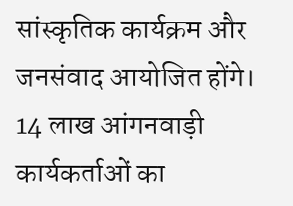सांस्कृतिक कार्यक्रम और जनसंवाद आयोजित होंगे।
14 लाख आंगनवाड़ी कार्यकर्ताओं का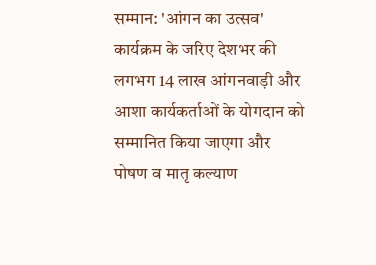सम्मान: 'आंगन का उत्सव' कार्यक्रम के जरिए देशभर की लगभग 14 लाख आंगनवाड़ी और आशा कार्यकर्ताओं के योगदान को सम्मानित किया जाएगा और पोषण व मातृ कल्याण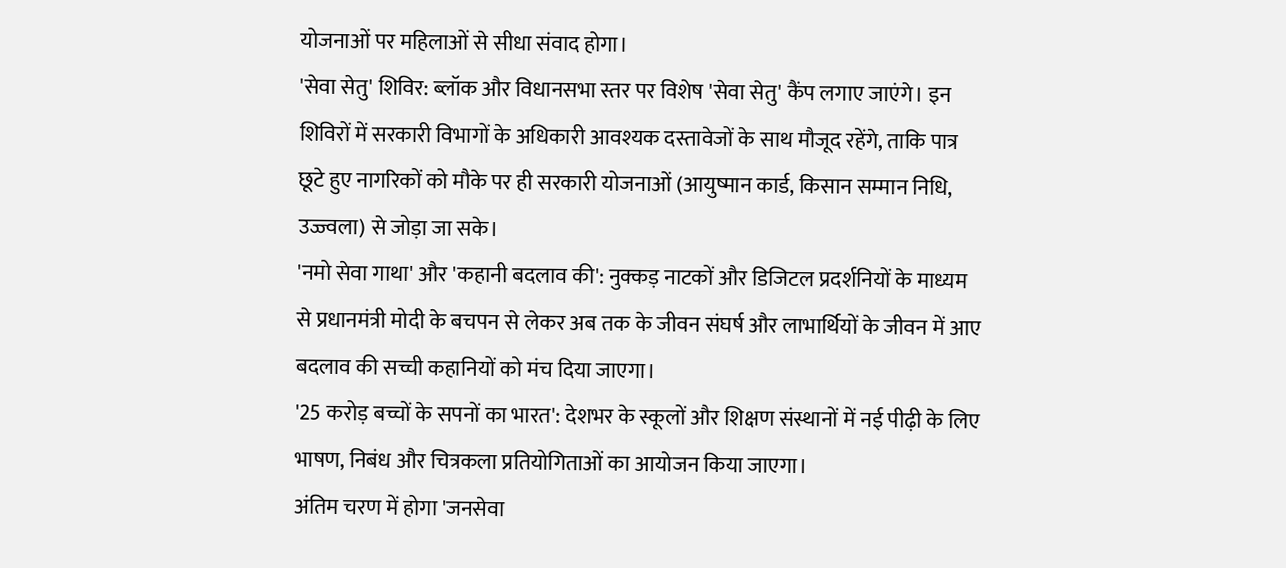योजनाओं पर महिलाओं से सीधा संवाद होगा।
'सेवा सेतु' शिविर: ब्लॉक और विधानसभा स्तर पर विशेष 'सेवा सेतु' कैंप लगाए जाएंगे। इन शिविरों में सरकारी विभागों के अधिकारी आवश्यक दस्तावेजों के साथ मौजूद रहेंगे, ताकि पात्र छूटे हुए नागरिकों को मौके पर ही सरकारी योजनाओं (आयुष्मान कार्ड, किसान सम्मान निधि, उज्ज्वला) से जोड़ा जा सके।
'नमो सेवा गाथा' और 'कहानी बदलाव की': नुक्कड़ नाटकों और डिजिटल प्रदर्शनियों के माध्यम से प्रधानमंत्री मोदी के बचपन से लेकर अब तक के जीवन संघर्ष और लाभार्थियों के जीवन में आए बदलाव की सच्ची कहानियों को मंच दिया जाएगा।
'25 करोड़ बच्चों के सपनों का भारत': देशभर के स्कूलों और शिक्षण संस्थानों में नई पीढ़ी के लिए भाषण, निबंध और चित्रकला प्रतियोगिताओं का आयोजन किया जाएगा।
अंतिम चरण में होगा 'जनसेवा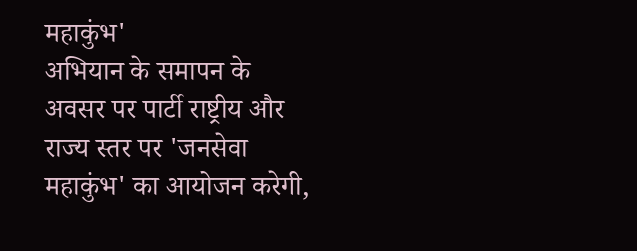महाकुंभ'
अभियान के समापन के अवसर पर पार्टी राष्ट्रीय और राज्य स्तर पर 'जनसेवा महाकुंभ' का आयोजन करेगी,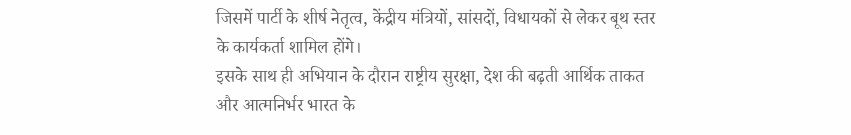जिसमें पार्टी के शीर्ष नेतृत्व, केंद्रीय मंत्रियों, सांसदों, विधायकों से लेकर बूथ स्तर के कार्यकर्ता शामिल होंगे।
इसके साथ ही अभियान के दौरान राष्ट्रीय सुरक्षा, देश की बढ़ती आर्थिक ताकत और आत्मनिर्भर भारत के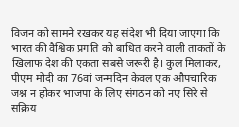विजन को सामने रखकर यह संदेश भी दिया जाएगा कि भारत की वैश्विक प्रगति को बाधित करने वाली ताकतों के खिलाफ देश की एकता सबसे जरूरी है। कुल मिलाकर, पीएम मोदी का 76वां जन्मदिन केवल एक औपचारिक जश्न न होकर भाजपा के लिए संगठन को नए सिरे से सक्रिय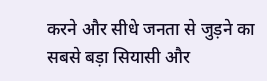करने और सीधे जनता से जुड़ने का सबसे बड़ा सियासी और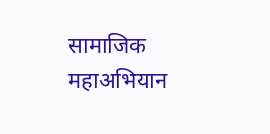सामाजिक महाअभियान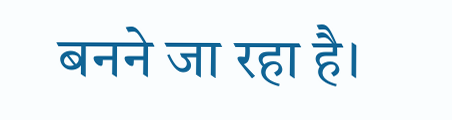बनने जा रहा है।